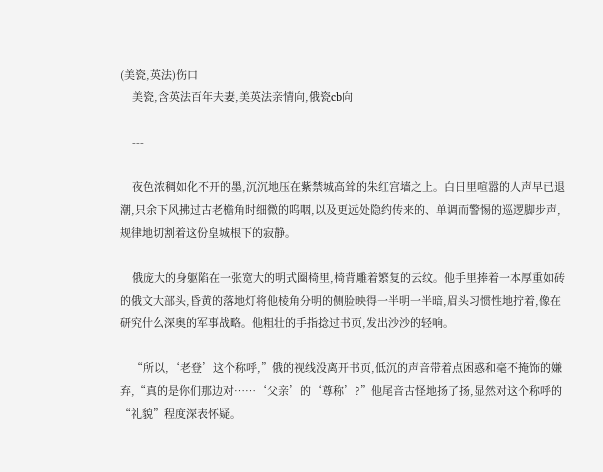(美瓷,英法)伤口
    美瓷,含英法百年夫妻,美英法亲情向,俄瓷cb向

    ---

    夜色浓稠如化不开的墨,沉沉地压在紫禁城高耸的朱红宫墙之上。白日里喧嚣的人声早已退潮,只余下风拂过古老檐角时细微的呜咽,以及更远处隐约传来的、单调而警惕的巡逻脚步声,规律地切割着这份皇城根下的寂静。

    俄庞大的身躯陷在一张宽大的明式圈椅里,椅背雕着繁复的云纹。他手里捧着一本厚重如砖的俄文大部头,昏黄的落地灯将他棱角分明的侧脸映得一半明一半暗,眉头习惯性地拧着,像在研究什么深奥的军事战略。他粗壮的手指捻过书页,发出沙沙的轻响。

    “所以,‘老登’这个称呼,”俄的视线没离开书页,低沉的声音带着点困惑和毫不掩饰的嫌弃,“真的是你们那边对……‘父亲’的‘尊称’?”他尾音古怪地扬了扬,显然对这个称呼的“礼貌”程度深表怀疑。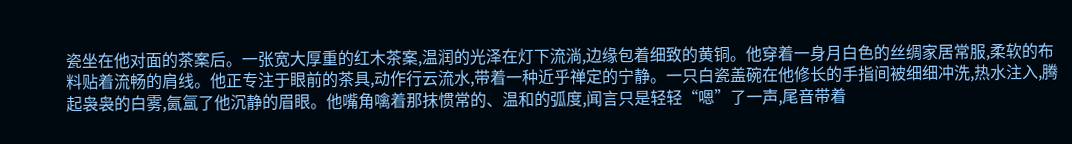瓷坐在他对面的茶案后。一张宽大厚重的红木茶案,温润的光泽在灯下流淌,边缘包着细致的黄铜。他穿着一身月白色的丝绸家居常服,柔软的布料贴着流畅的肩线。他正专注于眼前的茶具,动作行云流水,带着一种近乎禅定的宁静。一只白瓷盖碗在他修长的手指间被细细冲洗,热水注入,腾起袅袅的白雾,氤氲了他沉静的眉眼。他嘴角噙着那抹惯常的、温和的弧度,闻言只是轻轻“嗯”了一声,尾音带着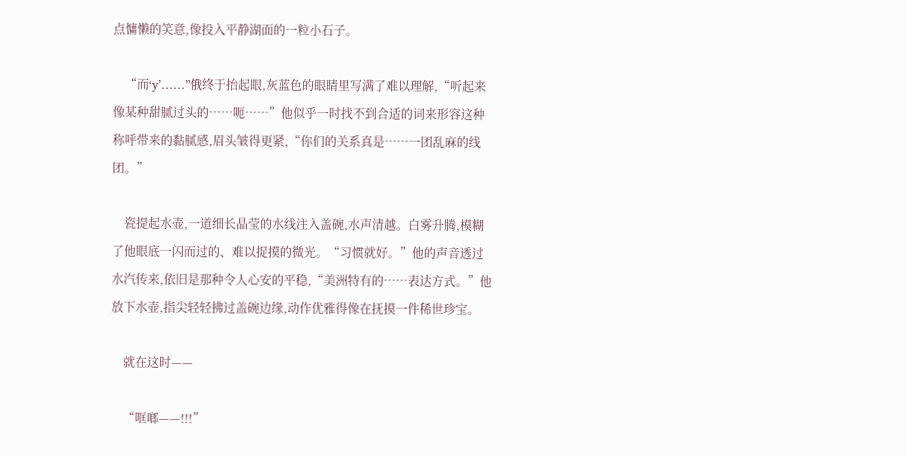点慵懒的笑意,像投入平静湖面的一粒小石子。

    “而‘y’……”俄终于抬起眼,灰蓝色的眼睛里写满了难以理解,“听起来像某种甜腻过头的……呃……”他似乎一时找不到合适的词来形容这种称呼带来的黏腻感,眉头皱得更紧,“你们的关系真是……一团乱麻的线团。”

    瓷提起水壶,一道细长晶莹的水线注入盖碗,水声清越。白雾升腾,模糊了他眼底一闪而过的、难以捉摸的微光。“习惯就好。”他的声音透过水汽传来,依旧是那种令人心安的平稳,“美洲特有的……表达方式。”他放下水壶,指尖轻轻拂过盖碗边缘,动作优雅得像在抚摸一件稀世珍宝。

    就在这时——

    “哐啷——!!!”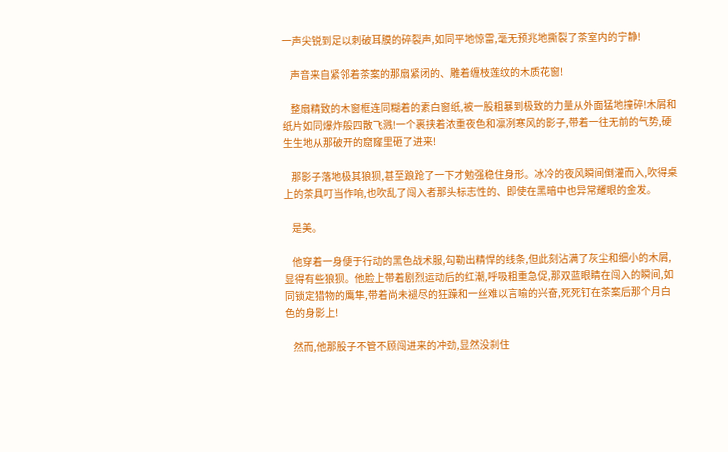一声尖锐到足以刺破耳膜的碎裂声,如同平地惊雷,毫无预兆地撕裂了茶室内的宁静!

    声音来自紧邻着茶案的那扇紧闭的、雕着缠枝莲纹的木质花窗!

    整扇精致的木窗框连同糊着的素白窗纸,被一股粗暴到极致的力量从外面猛地撞碎!木屑和纸片如同爆炸般四散飞溅!一个裹挟着浓重夜色和凛冽寒风的影子,带着一往无前的气势,硬生生地从那破开的窟窿里砸了进来!

    那影子落地极其狼狈,甚至踉跄了一下才勉强稳住身形。冰冷的夜风瞬间倒灌而入,吹得桌上的茶具叮当作响,也吹乱了闯入者那头标志性的、即使在黑暗中也异常耀眼的金发。

    是美。

    他穿着一身便于行动的黑色战术服,勾勒出精悍的线条,但此刻沾满了灰尘和细小的木屑,显得有些狼狈。他脸上带着剧烈运动后的红潮,呼吸粗重急促,那双蓝眼睛在闯入的瞬间,如同锁定猎物的鹰隼,带着尚未褪尽的狂躁和一丝难以言喻的兴奋,死死钉在茶案后那个月白色的身影上!

    然而,他那股子不管不顾闯进来的冲劲,显然没刹住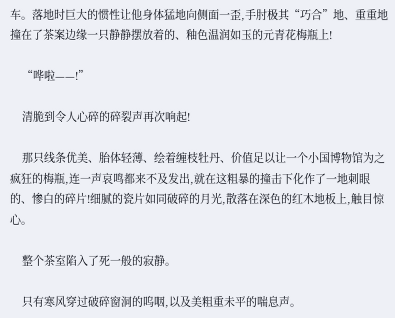车。落地时巨大的惯性让他身体猛地向侧面一歪,手肘极其“巧合”地、重重地撞在了茶案边缘一只静静摆放着的、釉色温润如玉的元青花梅瓶上!

    “哗啦——!”

    清脆到令人心碎的碎裂声再次响起!

    那只线条优美、胎体轻薄、绘着缠枝牡丹、价值足以让一个小国博物馆为之疯狂的梅瓶,连一声哀鸣都来不及发出,就在这粗暴的撞击下化作了一地刺眼的、惨白的碎片!细腻的瓷片如同破碎的月光,散落在深色的红木地板上,触目惊心。

    整个茶室陷入了死一般的寂静。

    只有寒风穿过破碎窗洞的呜咽,以及美粗重未平的喘息声。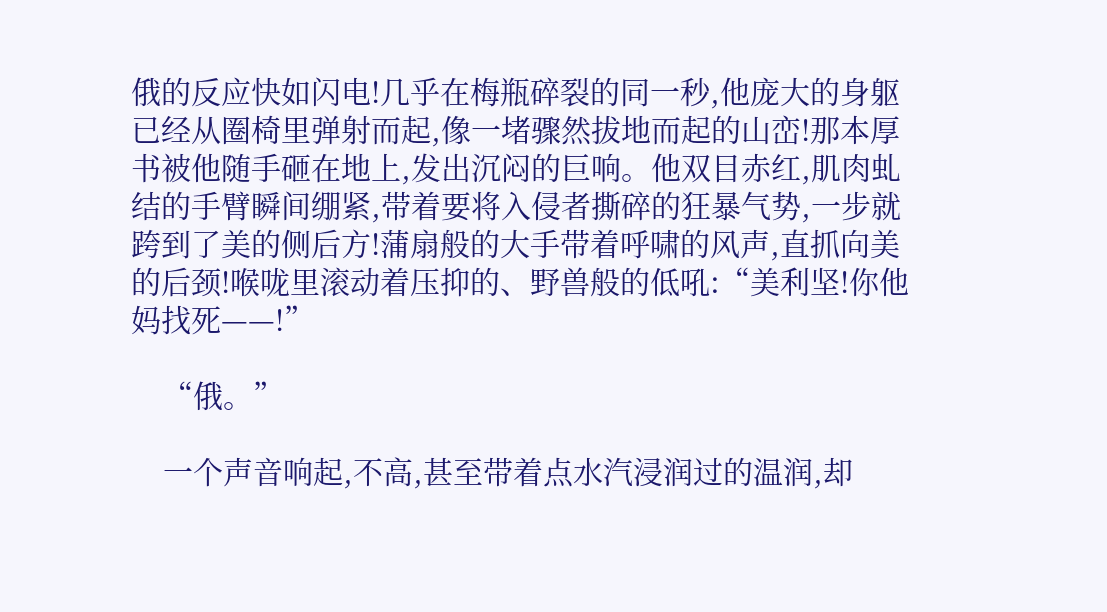俄的反应快如闪电!几乎在梅瓶碎裂的同一秒,他庞大的身躯已经从圈椅里弹射而起,像一堵骤然拔地而起的山峦!那本厚书被他随手砸在地上,发出沉闷的巨响。他双目赤红,肌肉虬结的手臂瞬间绷紧,带着要将入侵者撕碎的狂暴气势,一步就跨到了美的侧后方!蒲扇般的大手带着呼啸的风声,直抓向美的后颈!喉咙里滚动着压抑的、野兽般的低吼:“美利坚!你他妈找死——!”

    “俄。”

    一个声音响起,不高,甚至带着点水汽浸润过的温润,却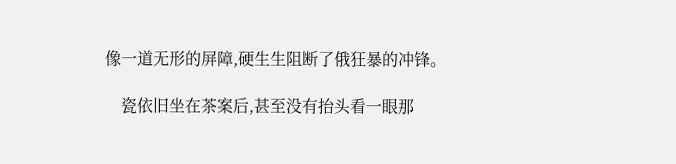像一道无形的屏障,硬生生阻断了俄狂暴的冲锋。

    瓷依旧坐在茶案后,甚至没有抬头看一眼那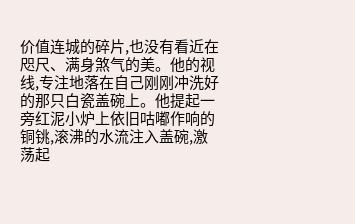价值连城的碎片,也没有看近在咫尺、满身煞气的美。他的视线,专注地落在自己刚刚冲洗好的那只白瓷盖碗上。他提起一旁红泥小炉上依旧咕嘟作响的铜铫,滚沸的水流注入盖碗,激荡起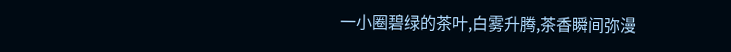一小圈碧绿的茶叶,白雾升腾,茶香瞬间弥漫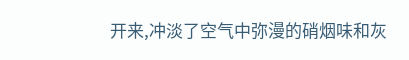开来,冲淡了空气中弥漫的硝烟味和灰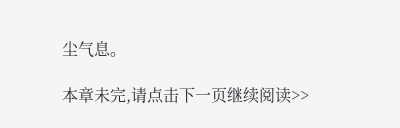尘气息。

本章未完,请点击下一页继续阅读>>